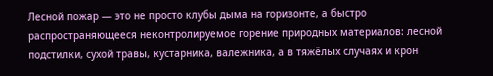Лесной пожар — это не просто клубы дыма на горизонте, а быстро распространяющееся неконтролируемое горение природных материалов: лесной подстилки, сухой травы, кустарника, валежника, а в тяжёлых случаях и крон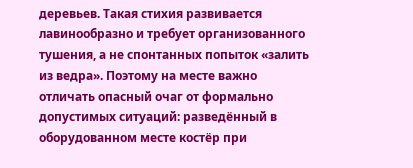деревьев. Такая стихия развивается лавинообразно и требует организованного тушения, а не спонтанных попыток «залить из ведра». Поэтому на месте важно отличать опасный очаг от формально допустимых ситуаций: разведённый в оборудованном месте костёр при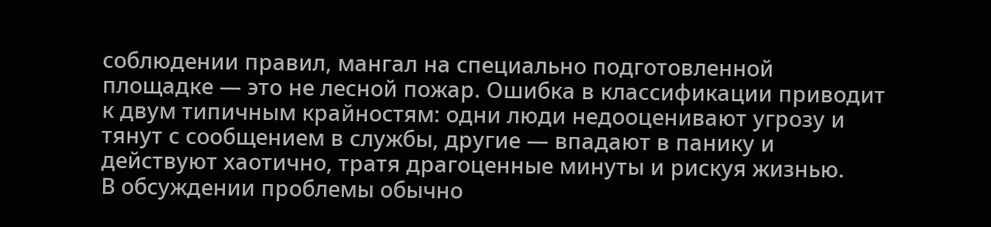соблюдении правил, мангал на специально подготовленной площадке — это не лесной пожар. Ошибка в классификации приводит к двум типичным крайностям: одни люди недооценивают угрозу и тянут с сообщением в службы, другие — впадают в панику и действуют хаотично, тратя драгоценные минуты и рискуя жизнью.
В обсуждении проблемы обычно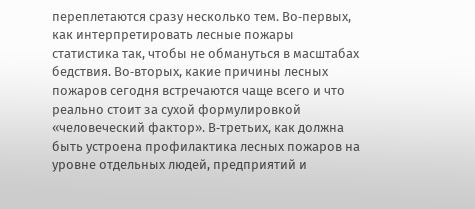переплетаются сразу несколько тем. Во‑первых, как интерпретировать лесные пожары статистика так, чтобы не обмануться в масштабах бедствия. Во‑вторых, какие причины лесных пожаров сегодня встречаются чаще всего и что реально стоит за сухой формулировкой «человеческий фактор». В‑третьих, как должна быть устроена профилактика лесных пожаров на уровне отдельных людей, предприятий и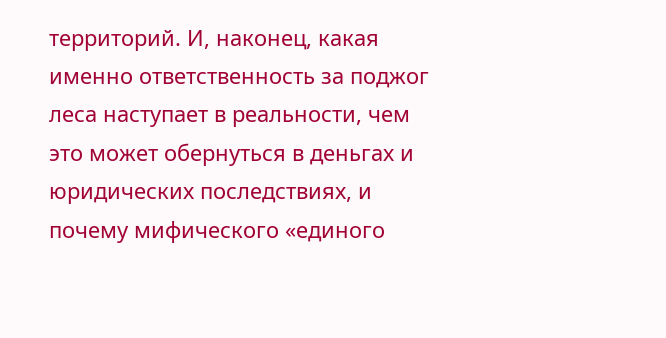территорий. И, наконец, какая именно ответственность за поджог леса наступает в реальности, чем это может обернуться в деньгах и юридических последствиях, и почему мифического «единого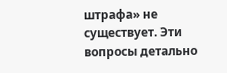штрафа» не существует. Эти вопросы детально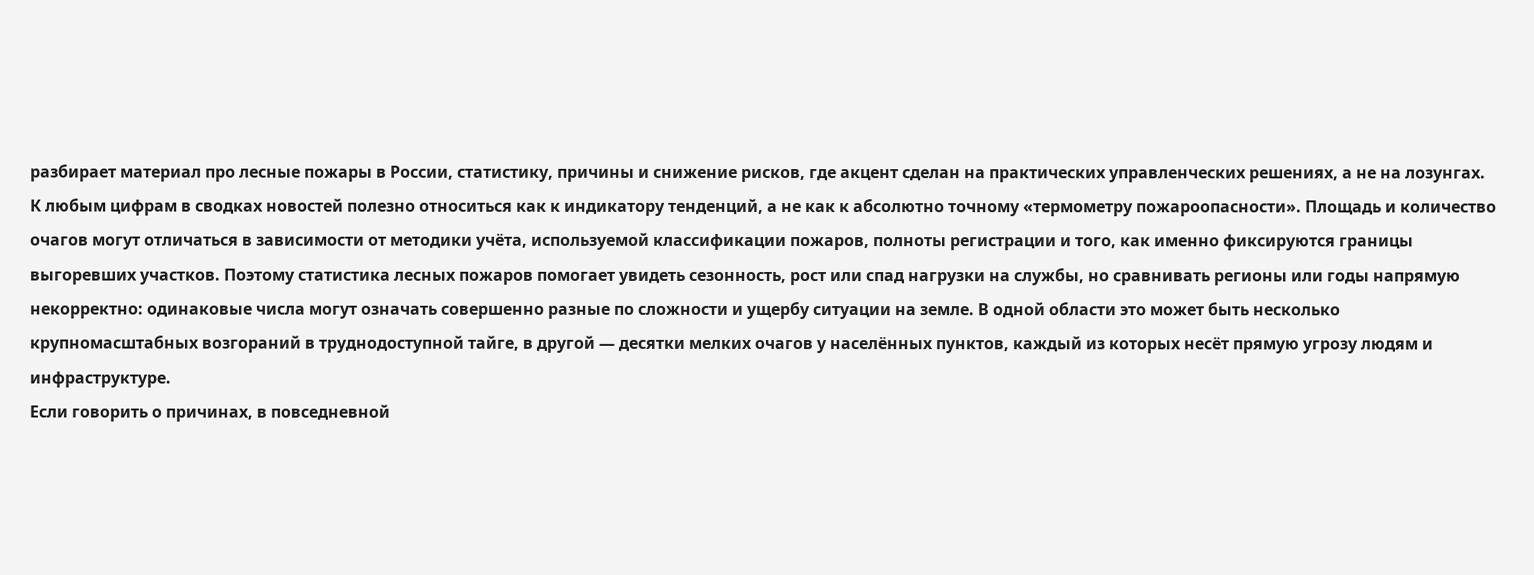разбирает материал про лесные пожары в России, статистику, причины и снижение рисков, где акцент сделан на практических управленческих решениях, а не на лозунгах.
К любым цифрам в сводках новостей полезно относиться как к индикатору тенденций, а не как к абсолютно точному «термометру пожароопасности». Площадь и количество очагов могут отличаться в зависимости от методики учёта, используемой классификации пожаров, полноты регистрации и того, как именно фиксируются границы выгоревших участков. Поэтому статистика лесных пожаров помогает увидеть сезонность, рост или спад нагрузки на службы, но сравнивать регионы или годы напрямую некорректно: одинаковые числа могут означать совершенно разные по сложности и ущербу ситуации на земле. В одной области это может быть несколько крупномасштабных возгораний в труднодоступной тайге, в другой — десятки мелких очагов у населённых пунктов, каждый из которых несёт прямую угрозу людям и инфраструктуре.
Если говорить о причинах, в повседневной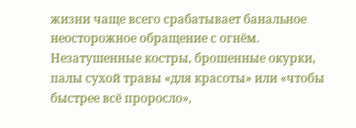жизни чаще всего срабатывает банальное неосторожное обращение с огнём. Незатушенные костры, брошенные окурки, палы сухой травы «для красоты» или «чтобы быстрее всё проросло»,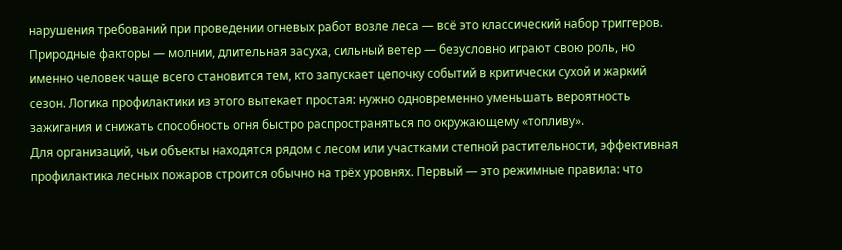нарушения требований при проведении огневых работ возле леса — всё это классический набор триггеров. Природные факторы — молнии, длительная засуха, сильный ветер — безусловно играют свою роль, но именно человек чаще всего становится тем, кто запускает цепочку событий в критически сухой и жаркий сезон. Логика профилактики из этого вытекает простая: нужно одновременно уменьшать вероятность зажигания и снижать способность огня быстро распространяться по окружающему «топливу».
Для организаций, чьи объекты находятся рядом с лесом или участками степной растительности, эффективная профилактика лесных пожаров строится обычно на трёх уровнях. Первый — это режимные правила: что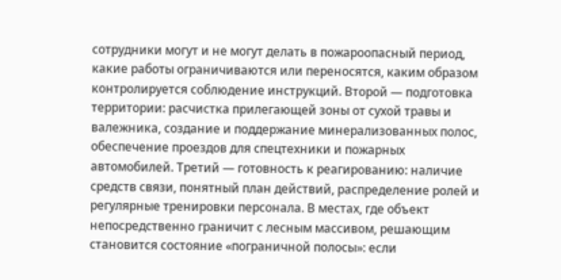сотрудники могут и не могут делать в пожароопасный период, какие работы ограничиваются или переносятся, каким образом контролируется соблюдение инструкций. Второй — подготовка территории: расчистка прилегающей зоны от сухой травы и валежника, создание и поддержание минерализованных полос, обеспечение проездов для спецтехники и пожарных автомобилей. Третий — готовность к реагированию: наличие средств связи, понятный план действий, распределение ролей и регулярные тренировки персонала. В местах, где объект непосредственно граничит с лесным массивом, решающим становится состояние «пограничной полосы»: если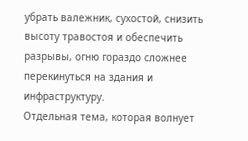убрать валежник, сухостой, снизить высоту травостоя и обеспечить разрывы, огню гораздо сложнее перекинуться на здания и инфраструктуру.
Отдельная тема, которая волнует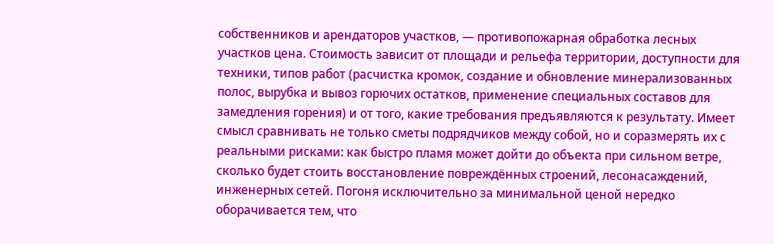собственников и арендаторов участков, — противопожарная обработка лесных участков цена. Стоимость зависит от площади и рельефа территории, доступности для техники, типов работ (расчистка кромок, создание и обновление минерализованных полос, вырубка и вывоз горючих остатков, применение специальных составов для замедления горения) и от того, какие требования предъявляются к результату. Имеет смысл сравнивать не только сметы подрядчиков между собой, но и соразмерять их с реальными рисками: как быстро пламя может дойти до объекта при сильном ветре, сколько будет стоить восстановление повреждённых строений, лесонасаждений, инженерных сетей. Погоня исключительно за минимальной ценой нередко оборачивается тем, что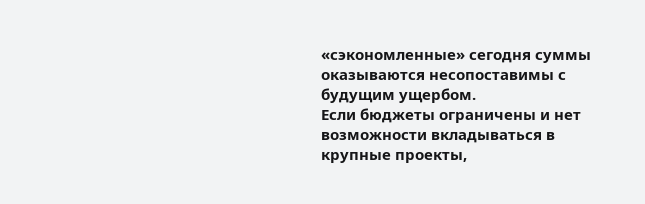«сэкономленные» сегодня суммы оказываются несопоставимы с будущим ущербом.
Если бюджеты ограничены и нет возможности вкладываться в крупные проекты,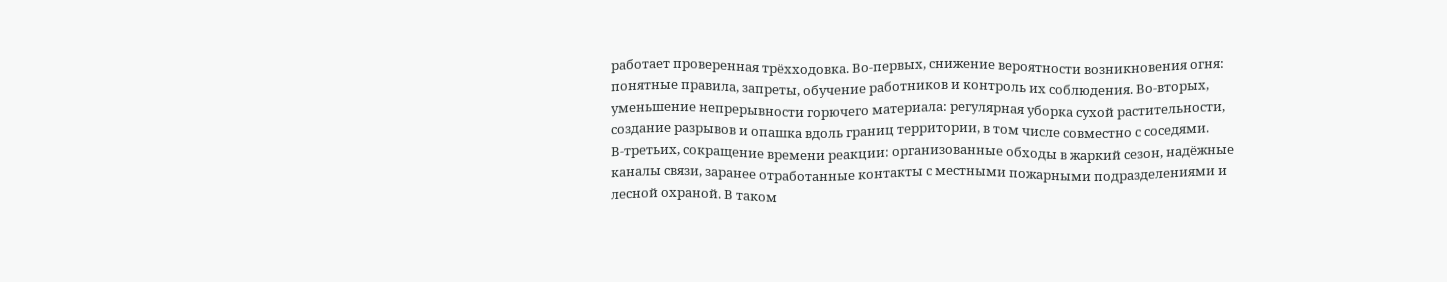работает проверенная трёхходовка. Во‑первых, снижение вероятности возникновения огня: понятные правила, запреты, обучение работников и контроль их соблюдения. Во‑вторых, уменьшение непрерывности горючего материала: регулярная уборка сухой растительности, создание разрывов и опашка вдоль границ территории, в том числе совместно с соседями. В‑третьих, сокращение времени реакции: организованные обходы в жаркий сезон, надёжные каналы связи, заранее отработанные контакты с местными пожарными подразделениями и лесной охраной. В таком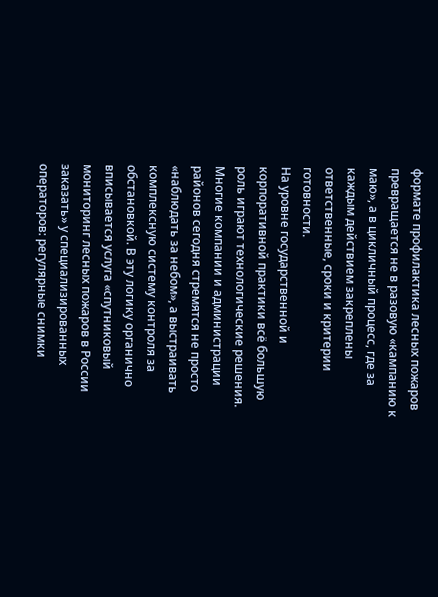формате профилактика лесных пожаров превращается не в разовую «кампанию к маю», а в цикличный процесс, где за каждым действием закреплены ответственные, сроки и критерии готовности.
На уровне государственной и корпоративной практики всё большую роль играют технологические решения. Многие компании и администрации районов сегодня стремятся не просто «наблюдать за небом», а выстраивать комплексную систему контроля за обстановкой. В эту логику органично вписывается услуга «спутниковый мониторинг лесных пожаров в России заказать» у специализированных операторов: регулярные снимки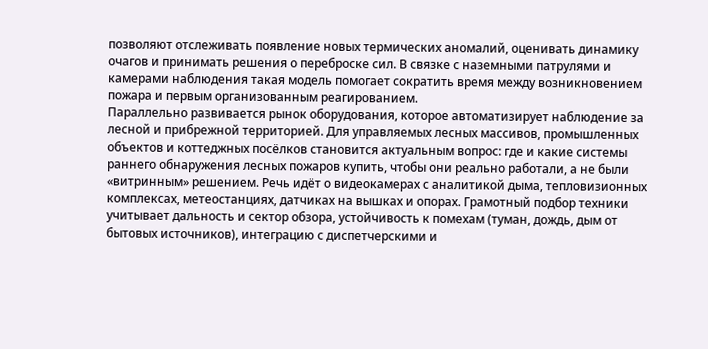позволяют отслеживать появление новых термических аномалий, оценивать динамику очагов и принимать решения о переброске сил. В связке с наземными патрулями и камерами наблюдения такая модель помогает сократить время между возникновением пожара и первым организованным реагированием.
Параллельно развивается рынок оборудования, которое автоматизирует наблюдение за лесной и прибрежной территорией. Для управляемых лесных массивов, промышленных объектов и коттеджных посёлков становится актуальным вопрос: где и какие системы раннего обнаружения лесных пожаров купить, чтобы они реально работали, а не были «витринным» решением. Речь идёт о видеокамерах с аналитикой дыма, тепловизионных комплексах, метеостанциях, датчиках на вышках и опорах. Грамотный подбор техники учитывает дальность и сектор обзора, устойчивость к помехам (туман, дождь, дым от бытовых источников), интеграцию с диспетчерскими и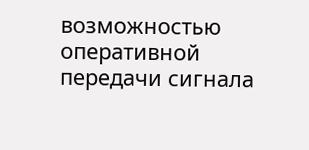возможностью оперативной передачи сигнала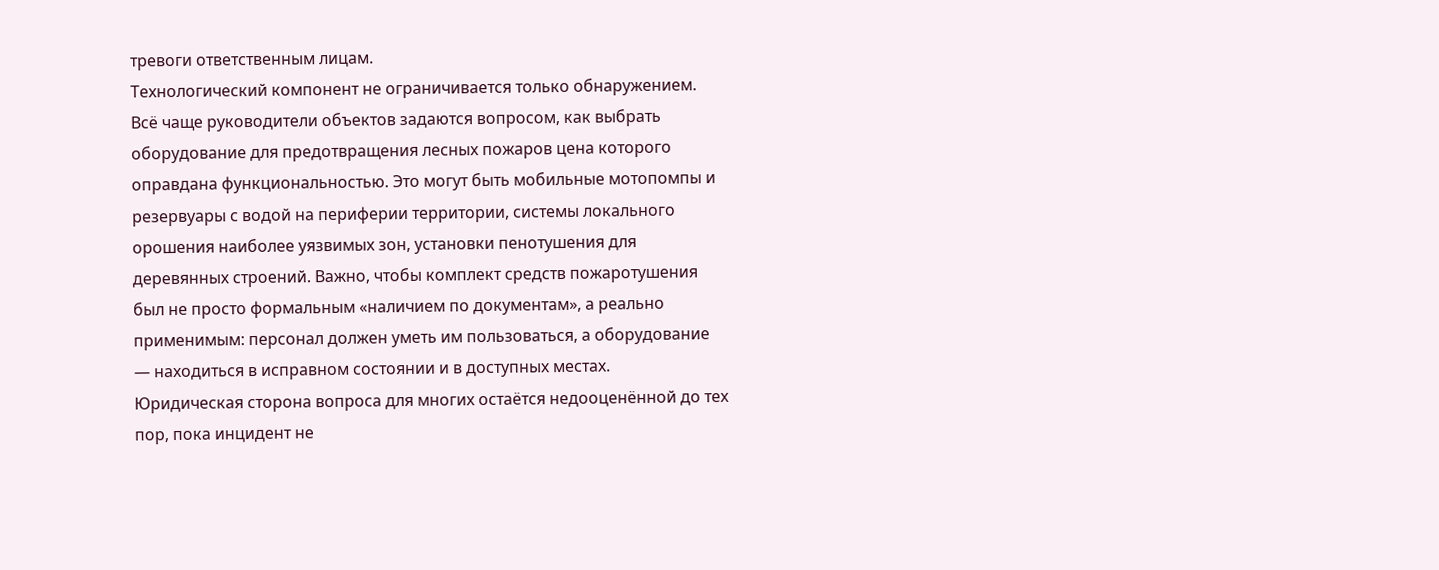тревоги ответственным лицам.
Технологический компонент не ограничивается только обнаружением. Всё чаще руководители объектов задаются вопросом, как выбрать оборудование для предотвращения лесных пожаров цена которого оправдана функциональностью. Это могут быть мобильные мотопомпы и резервуары с водой на периферии территории, системы локального орошения наиболее уязвимых зон, установки пенотушения для деревянных строений. Важно, чтобы комплект средств пожаротушения был не просто формальным «наличием по документам», а реально применимым: персонал должен уметь им пользоваться, а оборудование — находиться в исправном состоянии и в доступных местах.
Юридическая сторона вопроса для многих остаётся недооценённой до тех пор, пока инцидент не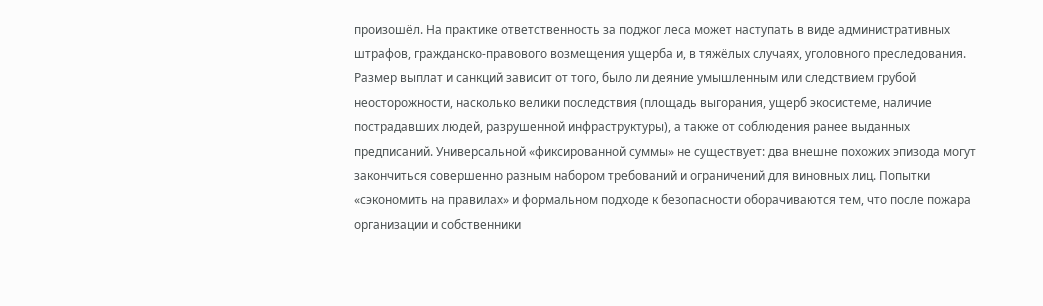произошёл. На практике ответственность за поджог леса может наступать в виде административных штрафов, гражданско‑правового возмещения ущерба и, в тяжёлых случаях, уголовного преследования. Размер выплат и санкций зависит от того, было ли деяние умышленным или следствием грубой неосторожности, насколько велики последствия (площадь выгорания, ущерб экосистеме, наличие пострадавших людей, разрушенной инфраструктуры), а также от соблюдения ранее выданных предписаний. Универсальной «фиксированной суммы» не существует: два внешне похожих эпизода могут закончиться совершенно разным набором требований и ограничений для виновных лиц. Попытки «сэкономить на правилах» и формальном подходе к безопасности оборачиваются тем, что после пожара организации и собственники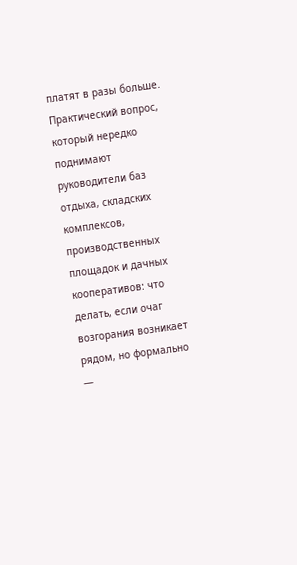платят в разы больше.
Практический вопрос, который нередко поднимают руководители баз отдыха, складских комплексов, производственных площадок и дачных кооперативов: что делать, если очаг возгорания возникает рядом, но формально —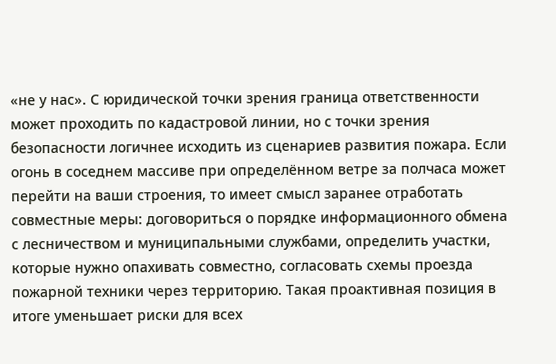«не у нас». С юридической точки зрения граница ответственности может проходить по кадастровой линии, но с точки зрения безопасности логичнее исходить из сценариев развития пожара. Если огонь в соседнем массиве при определённом ветре за полчаса может перейти на ваши строения, то имеет смысл заранее отработать совместные меры: договориться о порядке информационного обмена с лесничеством и муниципальными службами, определить участки, которые нужно опахивать совместно, согласовать схемы проезда пожарной техники через территорию. Такая проактивная позиция в итоге уменьшает риски для всех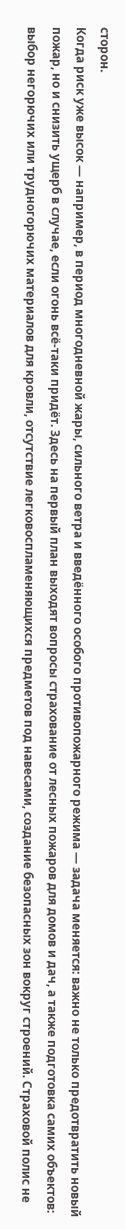сторон.
Когда риск уже высок — например, в период многодневной жары, сильного ветра и введённого особого противопожарного режима — задача меняется: важно не только предотвратить новый пожар, но и снизить ущерб в случае, если огонь всё‑таки придёт. Здесь на первый план выходят вопросы страхование от лесных пожаров для домов и дач, а также подготовка самих объектов: выбор негорючих или трудногорючих материалов для кровли, отсутствие легковоспламеняющихся предметов под навесами, создание безопасных зон вокруг строений. Страховой полис не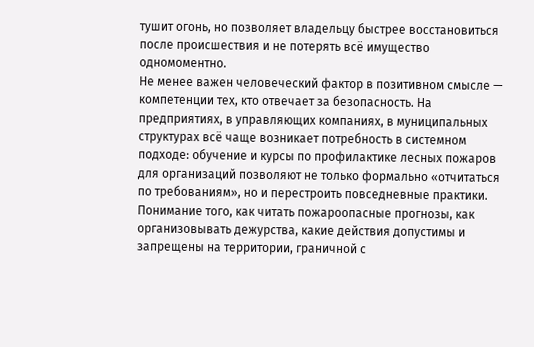тушит огонь, но позволяет владельцу быстрее восстановиться после происшествия и не потерять всё имущество одномоментно.
Не менее важен человеческий фактор в позитивном смысле — компетенции тех, кто отвечает за безопасность. На предприятиях, в управляющих компаниях, в муниципальных структурах всё чаще возникает потребность в системном подходе: обучение и курсы по профилактике лесных пожаров для организаций позволяют не только формально «отчитаться по требованиям», но и перестроить повседневные практики. Понимание того, как читать пожароопасные прогнозы, как организовывать дежурства, какие действия допустимы и запрещены на территории, граничной с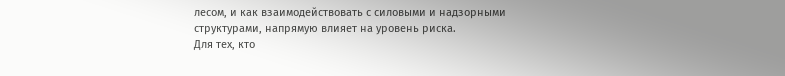лесом, и как взаимодействовать с силовыми и надзорными структурами, напрямую влияет на уровень риска.
Для тех, кто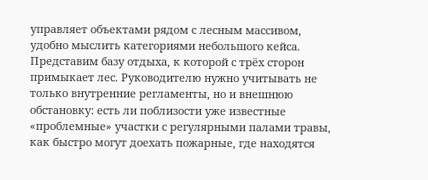управляет объектами рядом с лесным массивом, удобно мыслить категориями небольшого кейса. Представим базу отдыха, к которой с трёх сторон примыкает лес. Руководителю нужно учитывать не только внутренние регламенты, но и внешнюю обстановку: есть ли поблизости уже известные «проблемные» участки с регулярными палами травы, как быстро могут доехать пожарные, где находятся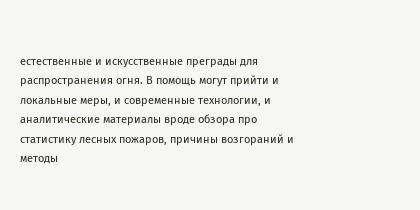естественные и искусственные преграды для распространения огня. В помощь могут прийти и локальные меры, и современные технологии, и аналитические материалы вроде обзора про статистику лесных пожаров, причины возгораний и методы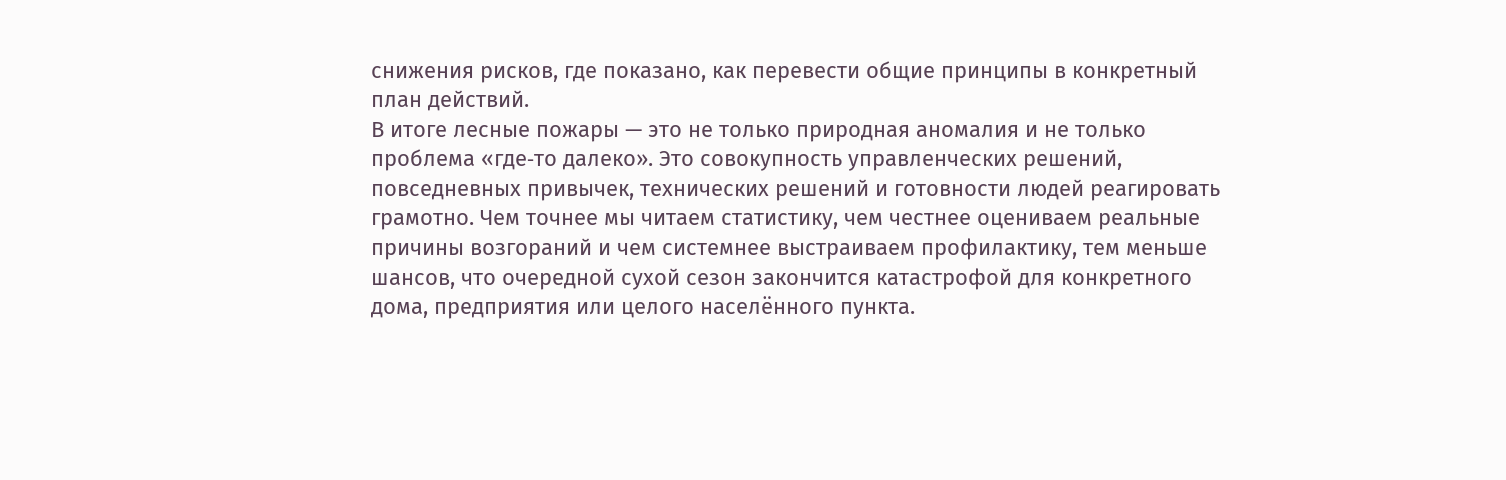снижения рисков, где показано, как перевести общие принципы в конкретный план действий.
В итоге лесные пожары — это не только природная аномалия и не только проблема «где‑то далеко». Это совокупность управленческих решений, повседневных привычек, технических решений и готовности людей реагировать грамотно. Чем точнее мы читаем статистику, чем честнее оцениваем реальные причины возгораний и чем системнее выстраиваем профилактику, тем меньше шансов, что очередной сухой сезон закончится катастрофой для конкретного дома, предприятия или целого населённого пункта.